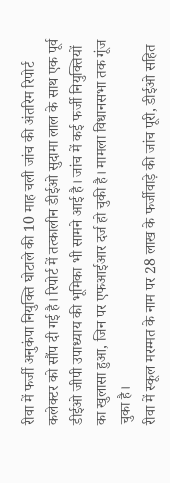रीवा में फर्जी अनुकंपा नियुक्ति घोटाले की 10 माह चली जांच की अंतरिम रिपोर्ट कलेक्टर को सौंप दी गई है। रिपोर्ट में तत्कालीन डीईओ सुदामा लाल के साथ एक पूर्व डीईओ जीपी उपाध्याय की भूमिका भी सामने आई है। जांच में कई फर्जी नियुक्तियों का खुलासा हुआ, जिन पर एफआईआर दर्ज हो चुकी है। मामला विधानसभा तक गूंज चुका है।
रीवा में स्कूल मरम्मत के नाम पर 28 लाख के फर्जीवाड़े की जांच पूरी, डीईओ सहित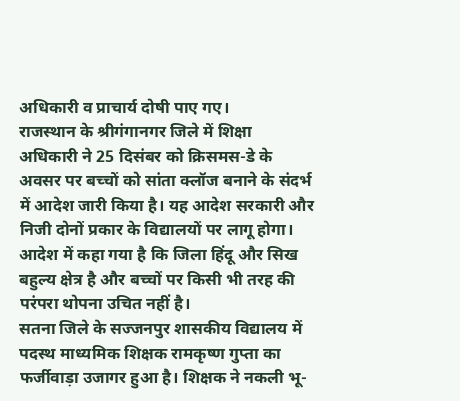अधिकारी व प्राचार्य दोषी पाए गए।
राजस्थान के श्रीगंगानगर जिले में शिक्षा अधिकारी ने 25 दिसंबर को क्रिसमस-डे के अवसर पर बच्चों को सांता क्लॉज बनाने के संदर्भ में आदेश जारी किया है। यह आदेश सरकारी और निजी दोनों प्रकार के विद्यालयों पर लागू होगा। आदेश में कहा गया है कि जिला हिंदू और सिख बहुल्य क्षेत्र है और बच्चों पर किसी भी तरह की परंपरा थोपना उचित नहीं है।
सतना जिले के सज्जनपुर शासकीय विद्यालय में पदस्थ माध्यमिक शिक्षक रामकृष्ण गुप्ता का फर्जीवाड़ा उजागर हुआ है। शिक्षक ने नकली भू-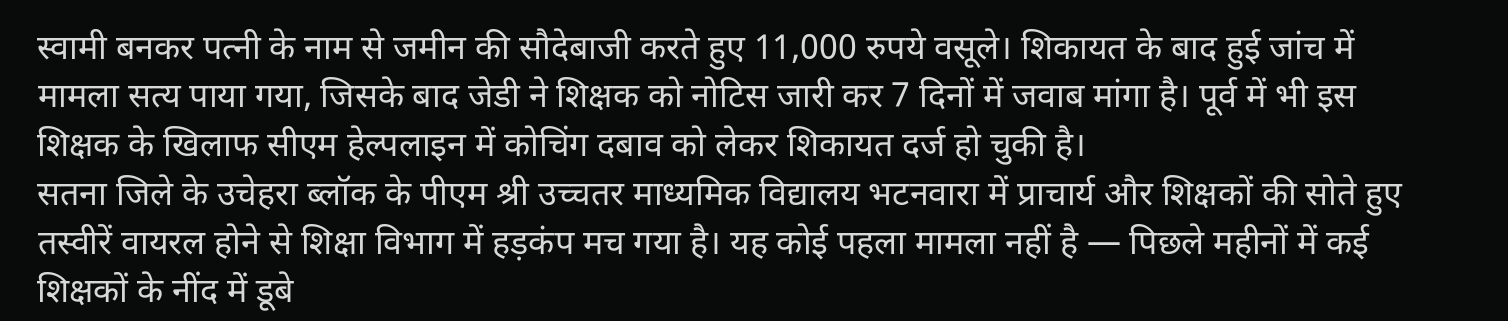स्वामी बनकर पत्नी के नाम से जमीन की सौदेबाजी करते हुए 11,000 रुपये वसूले। शिकायत के बाद हुई जांच में मामला सत्य पाया गया, जिसके बाद जेडी ने शिक्षक को नोटिस जारी कर 7 दिनों में जवाब मांगा है। पूर्व में भी इस शिक्षक के खिलाफ सीएम हेल्पलाइन में कोचिंग दबाव को लेकर शिकायत दर्ज हो चुकी है।
सतना जिले के उचेहरा ब्लॉक के पीएम श्री उच्चतर माध्यमिक विद्यालय भटनवारा में प्राचार्य और शिक्षकों की सोते हुए तस्वीरें वायरल होने से शिक्षा विभाग में हड़कंप मच गया है। यह कोई पहला मामला नहीं है — पिछले महीनों में कई शिक्षकों के नींद में डूबे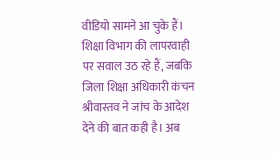वीडियो सामने आ चुके हैं। शिक्षा विभाग की लापरवाही पर सवाल उठ रहे हैं, जबकि जिला शिक्षा अधिकारी कंचन श्रीवास्तव ने जांच के आदेश देने की बात कही है। अब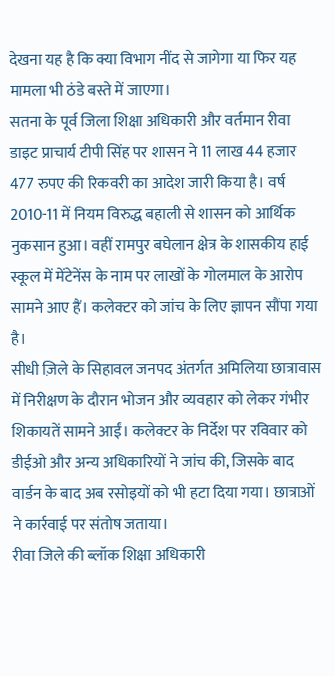देखना यह है कि क्या विभाग नींद से जागेगा या फिर यह मामला भी ठंडे बस्ते में जाएगा।
सतना के पूर्व जिला शिक्षा अधिकारी और वर्तमान रीवा डाइट प्राचार्य टीपी सिंह पर शासन ने 11 लाख 44 हजार 477 रुपए की रिकवरी का आदेश जारी किया है। वर्ष 2010-11 में नियम विरुद्ध बहाली से शासन को आर्थिक नुकसान हुआ। वहीं रामपुर बघेलान क्षेत्र के शासकीय हाई स्कूल में मेंटेनेंस के नाम पर लाखों के गोलमाल के आरोप सामने आए हैं। कलेक्टर को जांच के लिए ज्ञापन सौंपा गया है।
सीधी ज़िले के सिहावल जनपद अंतर्गत अमिलिया छात्रावास में निरीक्षण के दौरान भोजन और व्यवहार को लेकर गंभीर शिकायतें सामने आईं। कलेक्टर के निर्देश पर रविवार को डीईओ और अन्य अधिकारियों ने जांच की, जिसके बाद वार्डन के बाद अब रसोइयों को भी हटा दिया गया। छात्राओं ने कार्रवाई पर संतोष जताया।
रीवा जिले की ब्लॉक शिक्षा अधिकारी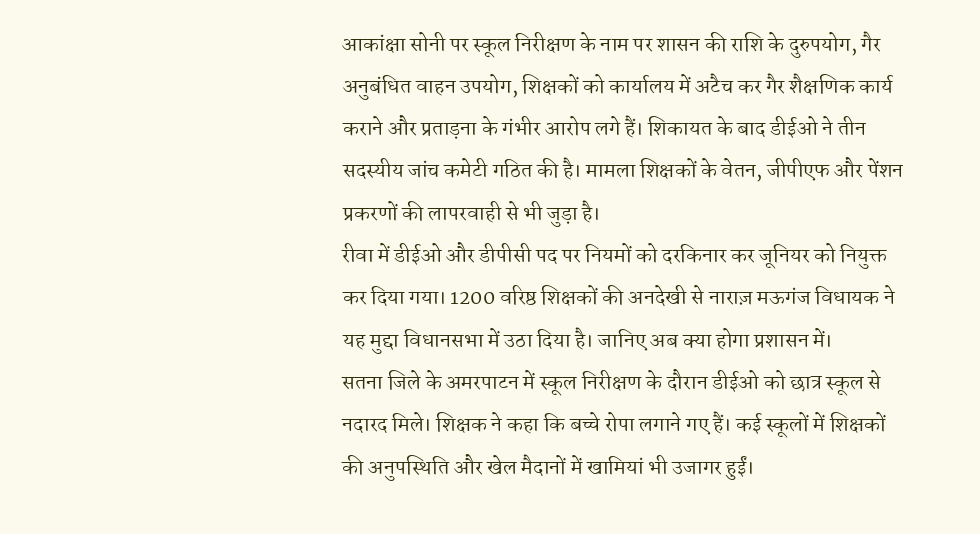आकांक्षा सोनी पर स्कूल निरीक्षण के नाम पर शासन की राशि के दुरुपयोग, गैर अनुबंधित वाहन उपयोग, शिक्षकों को कार्यालय में अटैच कर गैर शैक्षणिक कार्य कराने और प्रताड़ना के गंभीर आरोप लगे हैं। शिकायत के बाद डीईओ ने तीन सदस्यीय जांच कमेटी गठित की है। मामला शिक्षकों के वेतन, जीपीएफ और पेंशन प्रकरणों की लापरवाही से भी जुड़ा है।
रीवा में डीईओ और डीपीसी पद पर नियमों को दरकिनार कर जूनियर को नियुक्त कर दिया गया। 1200 वरिष्ठ शिक्षकों की अनदेखी से नाराज़ मऊगंज विधायक ने यह मुद्दा विधानसभा में उठा दिया है। जानिए अब क्या होगा प्रशासन में।
सतना जिले के अमरपाटन में स्कूल निरीक्षण के दौरान डीईओ को छात्र स्कूल से नदारद मिले। शिक्षक ने कहा कि बच्चे रोपा लगाने गए हैं। कई स्कूलों में शिक्षकों की अनुपस्थिति और खेल मैदानों में खामियां भी उजागर हुईं।